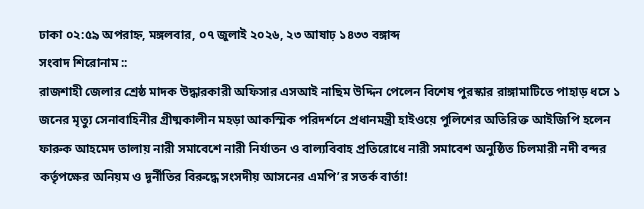ঢাকা ০২:৫৯ অপরাহ্ন, মঙ্গলবার, ০৭ জুলাই ২০২৬, ২৩ আষাঢ় ১৪৩৩ বঙ্গাব্দ
সংবাদ শিরোনাম ::
রাজশাহী জেলার শ্রেষ্ঠ মাদক উদ্ধারকারী অফিসার এসআই নাছিম উদ্দিন পেলেন বিশেষ পুরস্কার রাঙ্গামাটিতে পাহাড় ধসে ১ জনের মৃত্যু সেনাবাহিনীর গ্রীষ্মকালীন মহড়া আকস্মিক পরিদর্শনে প্রধানমন্ত্রী হাইওয়ে পুলিশের অতিরিক্ত আইজিপি হলেন ফারুক আহমেদ তালায় নারী সমাবেশে নারী নির্যাতন ও বাল্যবিবাহ প্রতিরোধে নারী সমাবেশ অনুষ্ঠিত চিলমারী নদী বন্দর কর্তৃপক্ষের অনিয়ম ও দূর্নীতির বিরুদ্ধে সংসদীয় আসনের এমপি’র সতর্ক বার্তা!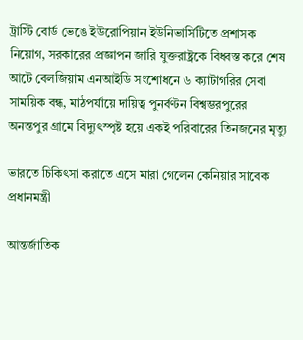ট্রাস্টি বোর্ড ভেঙে ইউরোপিয়ান ইউনিভার্সিটিতে প্রশাসক নিয়োগ, সরকারের প্রজ্ঞাপন জারি যুক্তরাষ্ট্রকে বিধ্বস্ত করে শেষ আটে বেলজিয়াম এনআইডি সংশোধনে ৬ ক্যাটাগরির সেবা সাময়িক বন্ধ, মাঠপর্যায়ে দায়িত্ব পুনর্বণ্টন বিশ্বম্ভরপুরের অনন্তপুর গ্রামে বিদ্যুৎস্পৃষ্ট হয়ে একই পরিবারের তিনজনের মৃত্যু

ভারতে চিকিৎসা করাতে এসে মারা গেলেন কেনিয়ার সাবেক প্রধানমন্ত্রী

আন্তর্জাতিক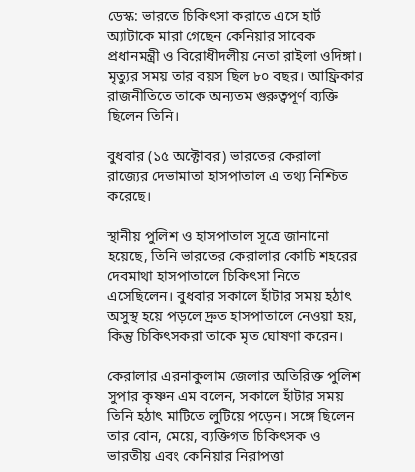ডেস্ক: ভারতে চিকিৎসা করাতে এসে হার্ট অ্যাটাকে মারা গেছেন কেনিয়ার সাবেক প্রধানমন্ত্রী ও বিরোধীদলীয় নেতা রাইলা ওদিঙ্গা। মৃত্যুর সময় তার বয়স ছিল ৮০ বছর। আফ্রিকার রাজনীতিতে তাকে অন্যতম গুরুত্বপূর্ণ ব্যক্তি ছিলেন তিনি।

বুধবার (১৫ অক্টোবর) ভারতের কেরালা রাজ্যের দেভামাতা হাসপাতাল এ তথ্য নিশ্চিত করেছে।

স্থানীয় পুলিশ ও হাসপাতাল সূত্রে জানানো হয়েছে, তিনি ভারতের কেরালার কোচি শহরের দেবমাথা হাসপাতালে চিকিৎসা নিতে এসেছিলেন। বুধবার সকালে হাঁটার সময় হঠাৎ অসুস্থ হয়ে পড়লে দ্রুত হাসপাতালে নেওয়া হয়, কিন্তু চিকিৎসকরা তাকে মৃত ঘোষণা করেন।

কেরালার এরনাকুলাম জেলার অতিরিক্ত পুলিশ সুপার কৃষ্ণন এম বলেন, সকালে হাঁটার সময় তিনি হঠাৎ মাটিতে লুটিয়ে পড়েন। সঙ্গে ছিলেন তার বোন, মেয়ে, ব্যক্তিগত চিকিৎসক ও ভারতীয় এবং কেনিয়ার নিরাপত্তা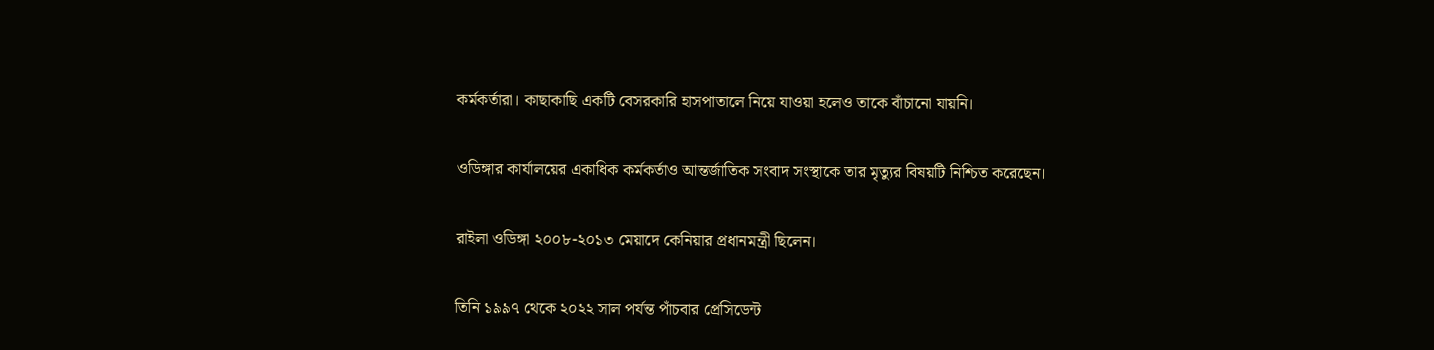কর্মকর্তারা। কাছাকাছি একটি বেসরকারি হাসপাতালে নিয়ে যাওয়া হলেও তাকে বাঁচানো যায়নি।

ওডিঙ্গার কার্যালয়ের একাধিক কর্মকর্তাও আন্তর্জাতিক সংবাদ সংস্থাকে তার মৃত্যুর বিষয়টি নিশ্চিত করেছেন।

রাইলা ওডিঙ্গা ২০০৮-২০১৩ মেয়াদে কেনিয়ার প্রধানমন্ত্রী ছিলেন।

তিনি ১৯৯৭ থেকে ২০২২ সাল পর্যন্ত পাঁচবার প্রেসিডেন্ট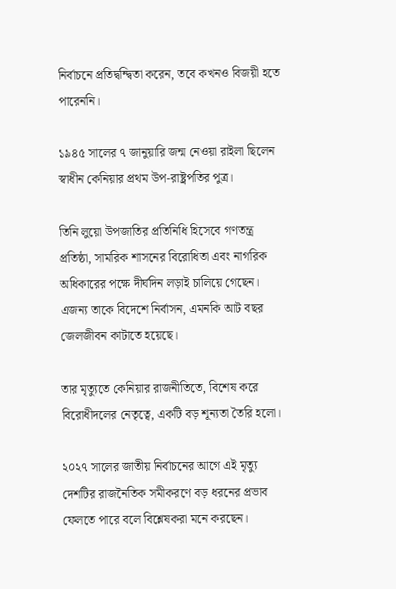নির্বাচনে প্রতিদ্বন্দ্বিতা করেন, তবে কখনও বিজয়ী হতে পারেননি।

১৯৪৫ সালের ৭ জানুয়ারি জন্ম নেওয়া রাইলা ছিলেন স্বাধীন কেনিয়ার প্রথম উপ-রাষ্ট্রপতির পুত্র।

তিনি লুয়ো উপজাতির প্রতিনিধি হিসেবে গণতন্ত্র প্রতিষ্ঠা, সামরিক শাসনের বিরোধিতা এবং নাগরিক অধিকারের পক্ষে দীর্ঘদিন লড়াই চালিয়ে গেছেন। এজন্য তাকে বিদেশে নির্বাসন, এমনকি আট বছর জেলজীবন কাটাতে হয়েছে।

তার মৃত্যুতে কেনিয়ার রাজনীতিতে, বিশেষ করে বিরোধীদলের নেতৃত্বে, একটি বড় শূন্যতা তৈরি হলো।

২০২৭ সালের জাতীয় নির্বাচনের আগে এই মৃত্যু দেশটির রাজনৈতিক সমীকরণে বড় ধরনের প্রভাব ফেলতে পারে বলে বিশ্লেষকরা মনে করছেন।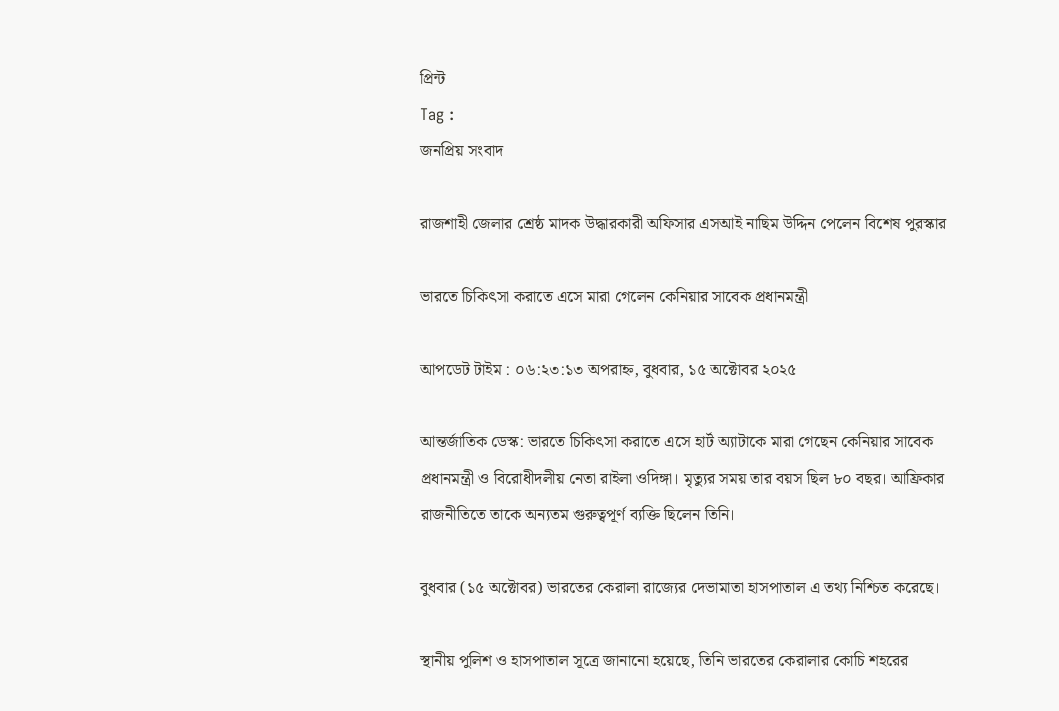প্রিন্ট
Tag :
জনপ্রিয় সংবাদ

রাজশাহী জেলার শ্রেষ্ঠ মাদক উদ্ধারকারী অফিসার এসআই নাছিম উদ্দিন পেলেন বিশেষ পুরস্কার

ভারতে চিকিৎসা করাতে এসে মারা গেলেন কেনিয়ার সাবেক প্রধানমন্ত্রী

আপডেট টাইম : ০৬:২৩:১৩ অপরাহ্ন, বুধবার, ১৫ অক্টোবর ২০২৫

আন্তর্জাতিক ডেস্ক: ভারতে চিকিৎসা করাতে এসে হার্ট অ্যাটাকে মারা গেছেন কেনিয়ার সাবেক প্রধানমন্ত্রী ও বিরোধীদলীয় নেতা রাইলা ওদিঙ্গা। মৃত্যুর সময় তার বয়স ছিল ৮০ বছর। আফ্রিকার রাজনীতিতে তাকে অন্যতম গুরুত্বপূর্ণ ব্যক্তি ছিলেন তিনি।

বুধবার (১৫ অক্টোবর) ভারতের কেরালা রাজ্যের দেভামাতা হাসপাতাল এ তথ্য নিশ্চিত করেছে।

স্থানীয় পুলিশ ও হাসপাতাল সূত্রে জানানো হয়েছে, তিনি ভারতের কেরালার কোচি শহরের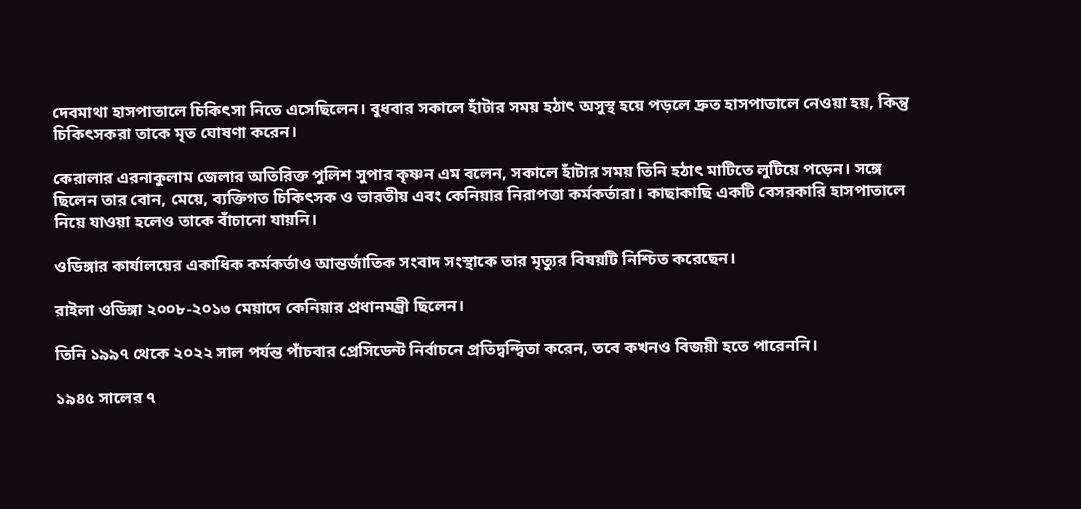দেবমাথা হাসপাতালে চিকিৎসা নিতে এসেছিলেন। বুধবার সকালে হাঁটার সময় হঠাৎ অসুস্থ হয়ে পড়লে দ্রুত হাসপাতালে নেওয়া হয়, কিন্তু চিকিৎসকরা তাকে মৃত ঘোষণা করেন।

কেরালার এরনাকুলাম জেলার অতিরিক্ত পুলিশ সুপার কৃষ্ণন এম বলেন, সকালে হাঁটার সময় তিনি হঠাৎ মাটিতে লুটিয়ে পড়েন। সঙ্গে ছিলেন তার বোন, মেয়ে, ব্যক্তিগত চিকিৎসক ও ভারতীয় এবং কেনিয়ার নিরাপত্তা কর্মকর্তারা। কাছাকাছি একটি বেসরকারি হাসপাতালে নিয়ে যাওয়া হলেও তাকে বাঁচানো যায়নি।

ওডিঙ্গার কার্যালয়ের একাধিক কর্মকর্তাও আন্তর্জাতিক সংবাদ সংস্থাকে তার মৃত্যুর বিষয়টি নিশ্চিত করেছেন।

রাইলা ওডিঙ্গা ২০০৮-২০১৩ মেয়াদে কেনিয়ার প্রধানমন্ত্রী ছিলেন।

তিনি ১৯৯৭ থেকে ২০২২ সাল পর্যন্ত পাঁচবার প্রেসিডেন্ট নির্বাচনে প্রতিদ্বন্দ্বিতা করেন, তবে কখনও বিজয়ী হতে পারেননি।

১৯৪৫ সালের ৭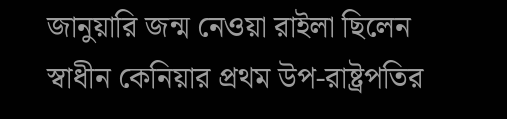জানুয়ারি জন্ম নেওয়া রাইলা ছিলেন স্বাধীন কেনিয়ার প্রথম উপ-রাষ্ট্রপতির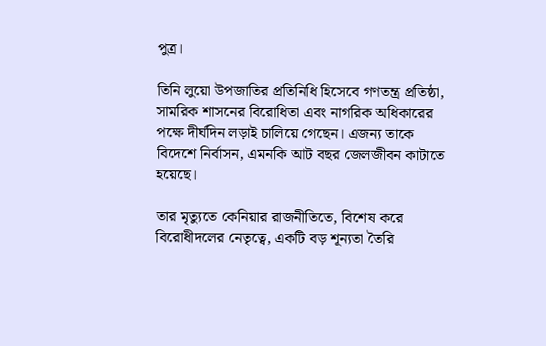পুত্র।

তিনি লুয়ো উপজাতির প্রতিনিধি হিসেবে গণতন্ত্র প্রতিষ্ঠা, সামরিক শাসনের বিরোধিতা এবং নাগরিক অধিকারের পক্ষে দীর্ঘদিন লড়াই চালিয়ে গেছেন। এজন্য তাকে বিদেশে নির্বাসন, এমনকি আট বছর জেলজীবন কাটাতে হয়েছে।

তার মৃত্যুতে কেনিয়ার রাজনীতিতে, বিশেষ করে বিরোধীদলের নেতৃত্বে, একটি বড় শূন্যতা তৈরি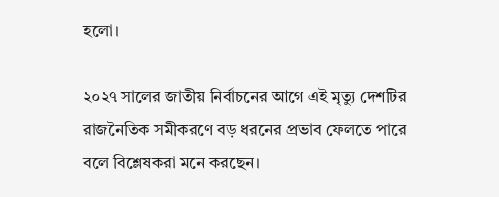হলো।

২০২৭ সালের জাতীয় নির্বাচনের আগে এই মৃত্যু দেশটির রাজনৈতিক সমীকরণে বড় ধরনের প্রভাব ফেলতে পারে বলে বিশ্লেষকরা মনে করছেন।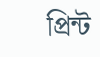প্রিন্ট